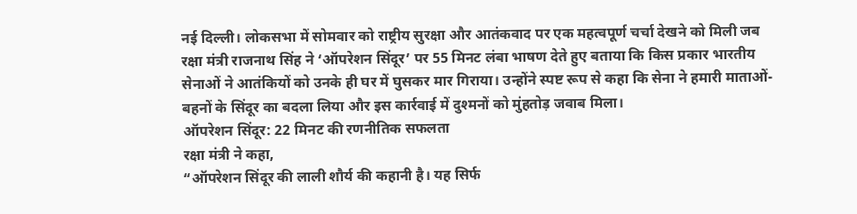नई दिल्ली। लोकसभा में सोमवार को राष्ट्रीय सुरक्षा और आतंकवाद पर एक महत्वपूर्ण चर्चा देखने को मिली जब रक्षा मंत्री राजनाथ सिंह ने ‘ऑपरेशन सिंदूर’ पर 55 मिनट लंबा भाषण देते हुए बताया कि किस प्रकार भारतीय सेनाओं ने आतंकियों को उनके ही घर में घुसकर मार गिराया। उन्होंने स्पष्ट रूप से कहा कि सेना ने हमारी माताओं-बहनों के सिंदूर का बदला लिया और इस कार्रवाई में दुश्मनों को मुंहतोड़ जवाब मिला।
ऑपरेशन सिंदूर: 22 मिनट की रणनीतिक सफलता
रक्षा मंत्री ने कहा,
“ऑपरेशन सिंदूर की लाली शौर्य की कहानी है। यह सिर्फ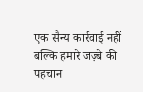एक सैन्य कार्रवाई नहीं बल्कि हमारे जज़्बे की पहचान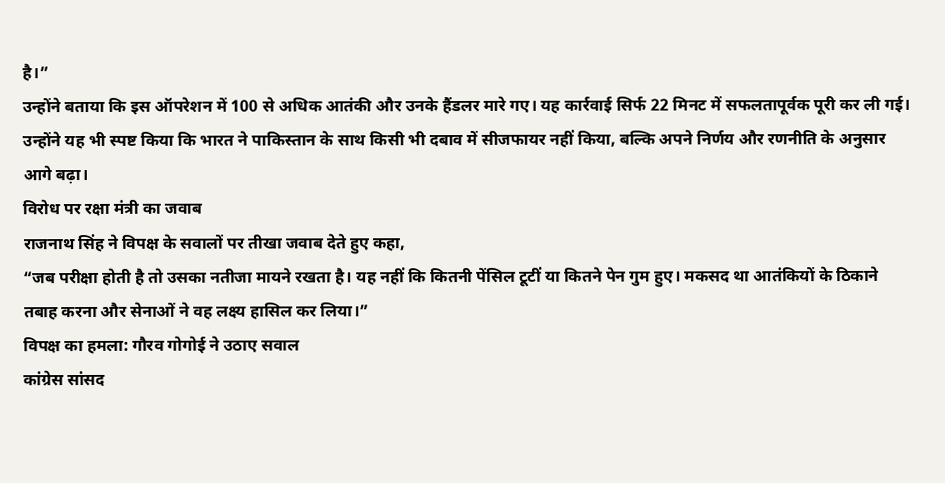है।”
उन्होंने बताया कि इस ऑपरेशन में 100 से अधिक आतंकी और उनके हैंडलर मारे गए। यह कार्रवाई सिर्फ 22 मिनट में सफलतापूर्वक पूरी कर ली गई। उन्होंने यह भी स्पष्ट किया कि भारत ने पाकिस्तान के साथ किसी भी दबाव में सीजफायर नहीं किया, बल्कि अपने निर्णय और रणनीति के अनुसार आगे बढ़ा।
विरोध पर रक्षा मंत्री का जवाब
राजनाथ सिंह ने विपक्ष के सवालों पर तीखा जवाब देते हुए कहा,
“जब परीक्षा होती है तो उसका नतीजा मायने रखता है। यह नहीं कि कितनी पेंसिल टूटीं या कितने पेन गुम हुए। मकसद था आतंकियों के ठिकाने तबाह करना और सेनाओं ने वह लक्ष्य हासिल कर लिया।”
विपक्ष का हमला: गौरव गोगोई ने उठाए सवाल
कांग्रेस सांसद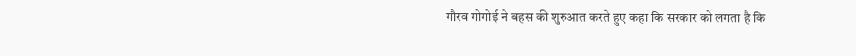गौरव गोगोई ने बहस की शुरुआत करते हुए कहा कि सरकार को लगता है कि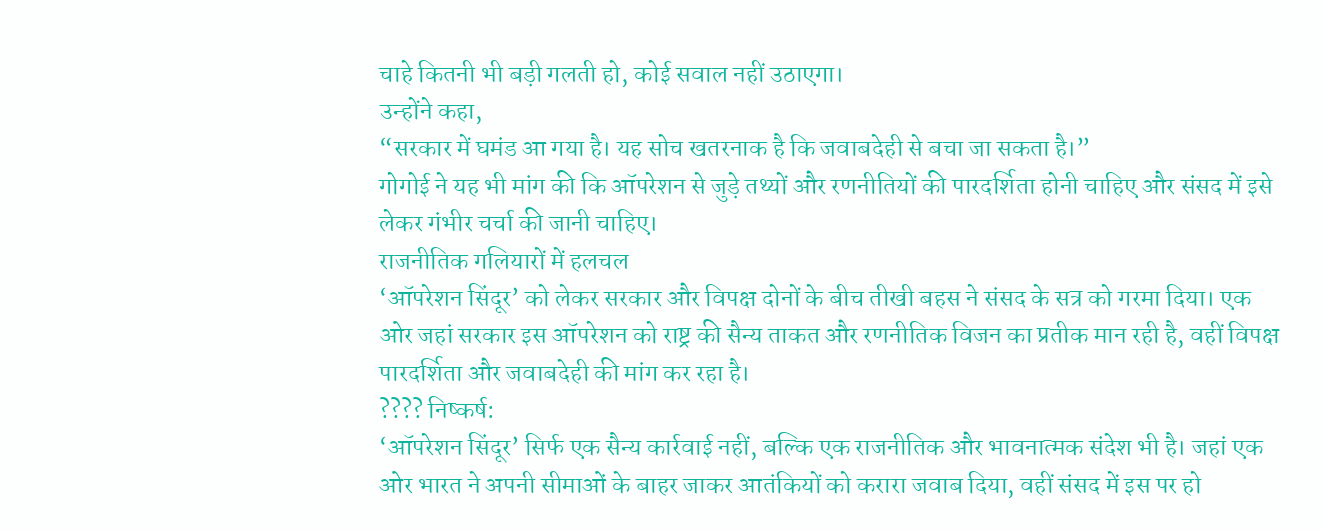चाहे कितनी भी बड़ी गलती हो, कोई सवाल नहीं उठाएगा।
उन्होंने कहा,
“सरकार में घमंड आ गया है। यह सोच खतरनाक है कि जवाबदेही से बचा जा सकता है।”
गोगोई ने यह भी मांग की कि ऑपरेशन से जुड़े तथ्यों और रणनीतियों की पारदर्शिता होनी चाहिए और संसद में इसे लेकर गंभीर चर्चा की जानी चाहिए।
राजनीतिक गलियारों में हलचल
‘ऑपरेशन सिंदूर’ को लेकर सरकार और विपक्ष दोनों के बीच तीखी बहस ने संसद के सत्र को गरमा दिया। एक ओर जहां सरकार इस ऑपरेशन को राष्ट्र की सैन्य ताकत और रणनीतिक विजन का प्रतीक मान रही है, वहीं विपक्ष पारदर्शिता और जवाबदेही की मांग कर रहा है।
???? निष्कर्ष:
‘ऑपरेशन सिंदूर’ सिर्फ एक सैन्य कार्रवाई नहीं, बल्कि एक राजनीतिक और भावनात्मक संदेश भी है। जहां एक ओर भारत ने अपनी सीमाओं के बाहर जाकर आतंकियों को करारा जवाब दिया, वहीं संसद में इस पर हो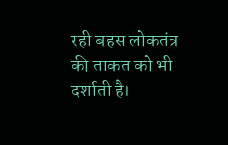रही बहस लोकतंत्र की ताकत को भी दर्शाती है।